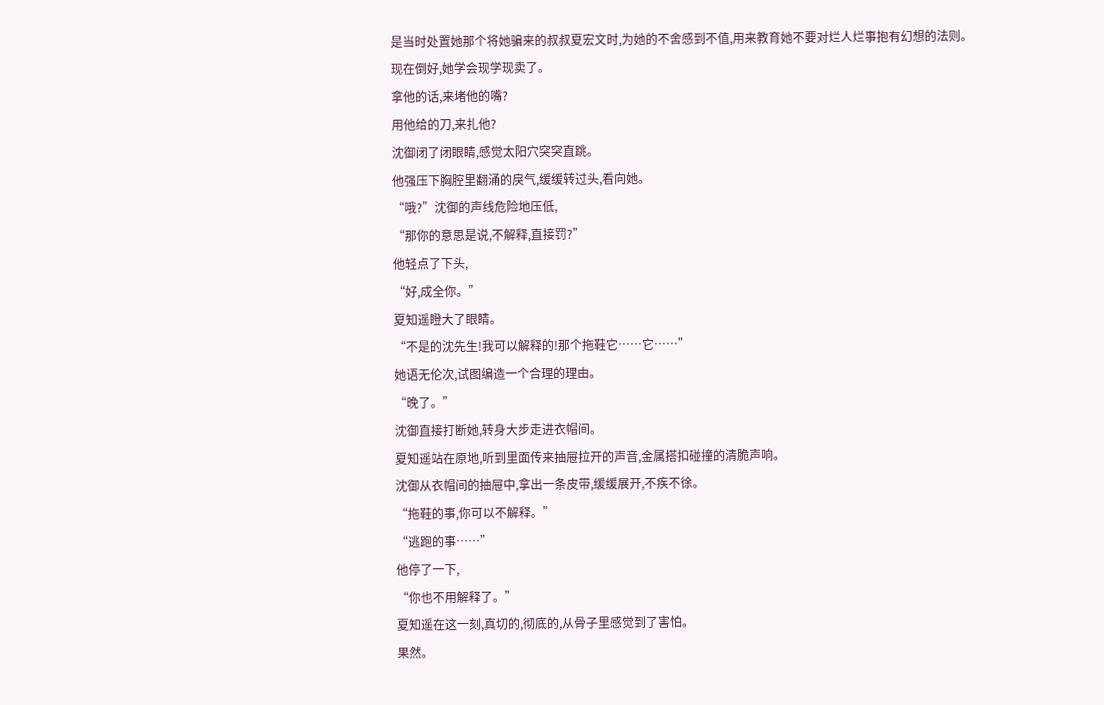是当时处置她那个将她骗来的叔叔夏宏文时,为她的不舍感到不值,用来教育她不要对烂人烂事抱有幻想的法则。
现在倒好,她学会现学现卖了。
拿他的话,来堵他的嘴?
用他给的刀,来扎他?
沈御闭了闭眼睛,感觉太阳穴突突直跳。
他强压下胸腔里翻涌的戾气,缓缓转过头,看向她。
“哦?”沈御的声线危险地压低,
“那你的意思是说,不解释,直接罚?”
他轻点了下头,
“好,成全你。”
夏知遥瞪大了眼睛。
“不是的沈先生!我可以解释的!那个拖鞋它……它……”
她语无伦次,试图编造一个合理的理由。
“晚了。”
沈御直接打断她,转身大步走进衣帽间。
夏知遥站在原地,听到里面传来抽屉拉开的声音,金属搭扣碰撞的清脆声响。
沈御从衣帽间的抽屉中,拿出一条皮带,缓缓展开,不疾不徐。
“拖鞋的事,你可以不解释。”
“逃跑的事……”
他停了一下,
“你也不用解释了。”
夏知遥在这一刻,真切的,彻底的,从骨子里感觉到了害怕。
果然。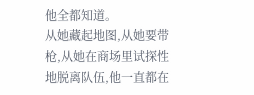他全都知道。
从她藏起地图,从她要带枪,从她在商场里试探性地脱离队伍,他一直都在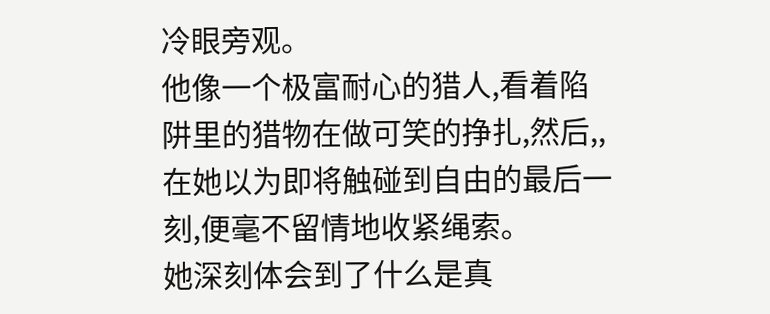冷眼旁观。
他像一个极富耐心的猎人,看着陷阱里的猎物在做可笑的挣扎,然后,,在她以为即将触碰到自由的最后一刻,便毫不留情地收紧绳索。
她深刻体会到了什么是真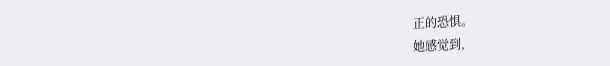正的恐惧。
她感觉到,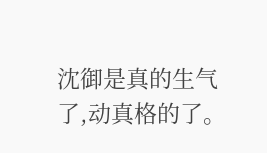沈御是真的生气了,动真格的了。